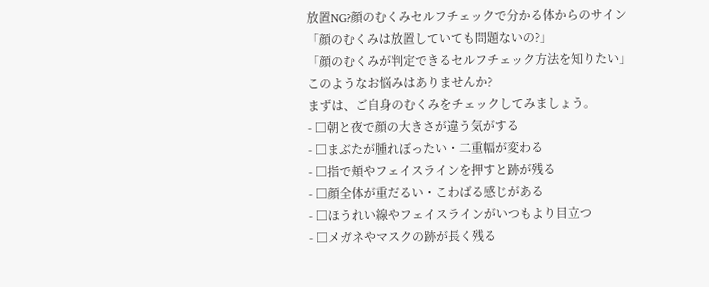放置NG?顔のむくみセルフチェックで分かる体からのサイン
「顔のむくみは放置していても問題ないの?」
「顔のむくみが判定できるセルフチェック方法を知りたい」
このようなお悩みはありませんか?
まずは、ご自身のむくみをチェックしてみましょう。
- □朝と夜で顔の大きさが違う気がする
- □まぶたが腫れぼったい・二重幅が変わる
- □指で頬やフェイスラインを押すと跡が残る
- □顔全体が重だるい・こわばる感じがある
- □ほうれい線やフェイスラインがいつもより目立つ
- □メガネやマスクの跡が長く残る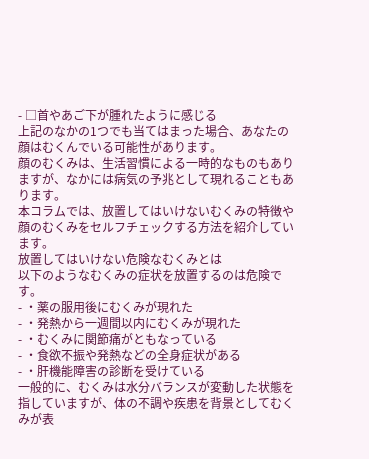- □首やあご下が腫れたように感じる
上記のなかの1つでも当てはまった場合、あなたの顔はむくんでいる可能性があります。
顔のむくみは、生活習慣による一時的なものもありますが、なかには病気の予兆として現れることもあります。
本コラムでは、放置してはいけないむくみの特徴や顔のむくみをセルフチェックする方法を紹介しています。
放置してはいけない危険なむくみとは
以下のようなむくみの症状を放置するのは危険です。
- ・薬の服用後にむくみが現れた
- ・発熱から一週間以内にむくみが現れた
- ・むくみに関節痛がともなっている
- ・食欲不振や発熱などの全身症状がある
- ・肝機能障害の診断を受けている
一般的に、むくみは水分バランスが変動した状態を指していますが、体の不調や疾患を背景としてむくみが表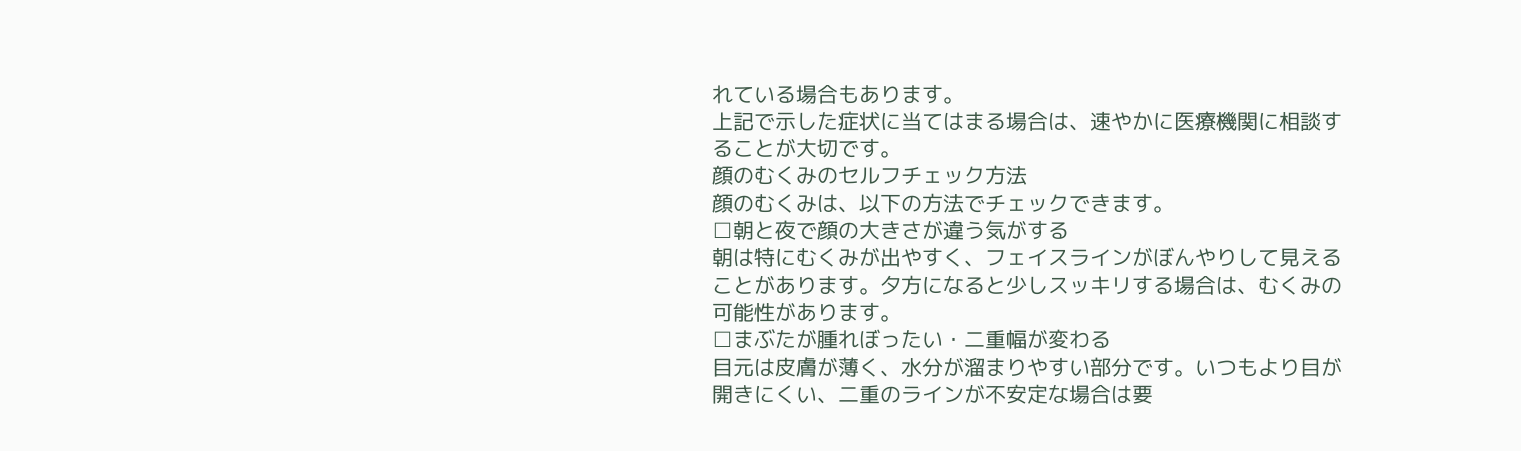れている場合もあります。
上記で示した症状に当てはまる場合は、速やかに医療機関に相談することが大切です。
顔のむくみのセルフチェック方法
顔のむくみは、以下の方法でチェックできます。
□朝と夜で顔の大きさが違う気がする
朝は特にむくみが出やすく、フェイスラインがぼんやりして見えることがあります。夕方になると少しスッキリする場合は、むくみの可能性があります。
□まぶたが腫れぼったい・二重幅が変わる
目元は皮膚が薄く、水分が溜まりやすい部分です。いつもより目が開きにくい、二重のラインが不安定な場合は要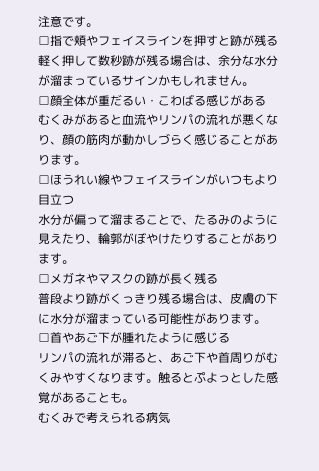注意です。
□指で頬やフェイスラインを押すと跡が残る
軽く押して数秒跡が残る場合は、余分な水分が溜まっているサインかもしれません。
□顔全体が重だるい・こわばる感じがある
むくみがあると血流やリンパの流れが悪くなり、顔の筋肉が動かしづらく感じることがあります。
□ほうれい線やフェイスラインがいつもより目立つ
水分が偏って溜まることで、たるみのように見えたり、輪郭がぼやけたりすることがあります。
□メガネやマスクの跡が長く残る
普段より跡がくっきり残る場合は、皮膚の下に水分が溜まっている可能性があります。
□首やあご下が腫れたように感じる
リンパの流れが滞ると、あご下や首周りがむくみやすくなります。触るとぷよっとした感覚があることも。
むくみで考えられる病気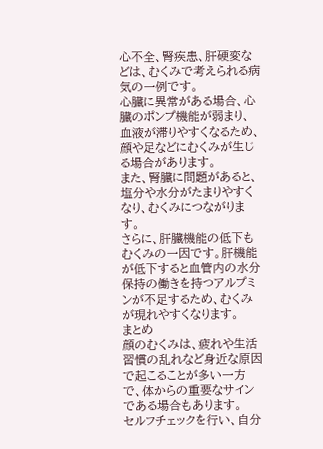心不全、腎疾患、肝硬変などは、むくみで考えられる病気の一例です。
心臓に異常がある場合、心臓のポンプ機能が弱まり、血液が滞りやすくなるため、顔や足などにむくみが生じる場合があります。
また、腎臓に問題があると、塩分や水分がたまりやすくなり、むくみにつながります。
さらに、肝臓機能の低下もむくみの一因です。肝機能が低下すると血管内の水分保持の働きを持つアルプミンが不足するため、むくみが現れやすくなります。
まとめ
顔のむくみは、疲れや生活習慣の乱れなど身近な原因で起こることが多い一方で、体からの重要なサインである場合もあります。
セルフチェックを行い、自分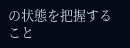の状態を把握すること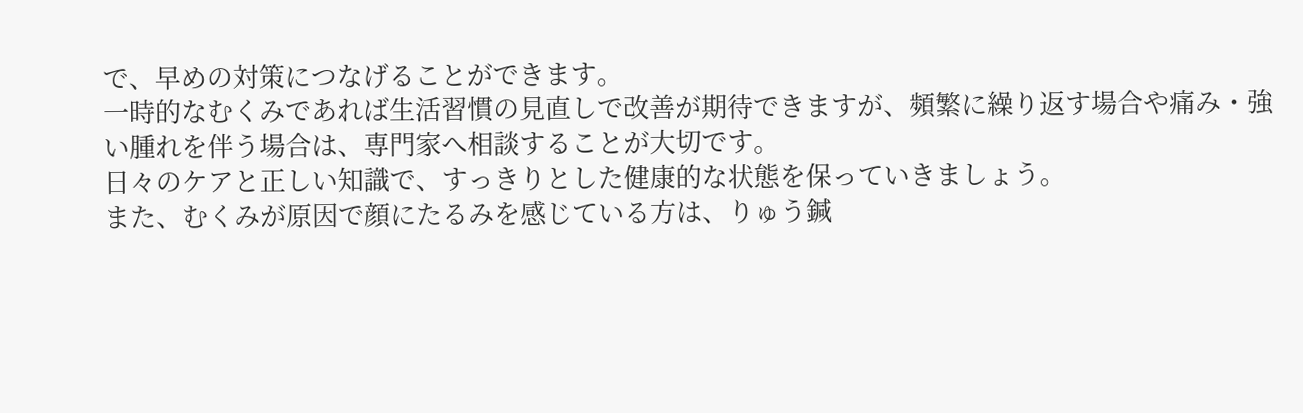で、早めの対策につなげることができます。
一時的なむくみであれば生活習慣の見直しで改善が期待できますが、頻繁に繰り返す場合や痛み・強い腫れを伴う場合は、専門家へ相談することが大切です。
日々のケアと正しい知識で、すっきりとした健康的な状態を保っていきましょう。
また、むくみが原因で顔にたるみを感じている方は、りゅう鍼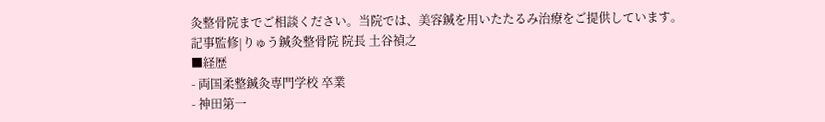灸整骨院までご相談ください。当院では、美容鍼を用いたたるみ治療をご提供しています。
記事監修|りゅう鍼灸整骨院 院長 土谷禎之
■経歴
- 両国柔整鍼灸専門学校 卒業
- 神田第一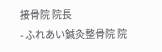接骨院 院長
- ふれあい鍼灸整骨院 院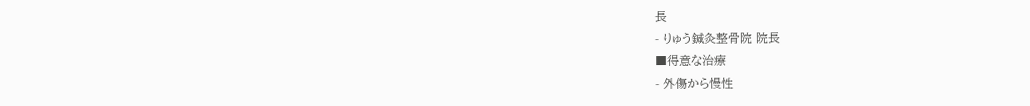長
- りゅう鍼灸整骨院 院長
■得意な治療
- 外傷から慢性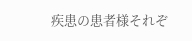疾患の患者様それぞ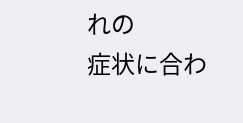れの
症状に合わ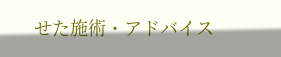せた施術・アドバイス